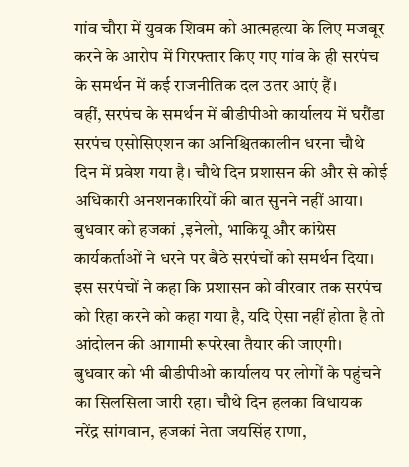गांव चौरा में युवक शिवम को आत्महत्या के लिए मजबूर करने के आरोप में गिरफ्तार किए गए गांव के ही सरपंच के समर्थन में कई राजनीतिक दल उतर आएं हैं।
वहीं, सरपंच के समर्थन में बीडीपीओ कार्यालय में घरौंडा सरपंच एसोसिएशन का अनिश्चितकालीन धरना चौथे दिन में प्रवेश गया है। चौथे दिन प्रशासन की और से कोई अधिकारी अनशनकारियों की बात सुनने नहीं आया। बुधवार को हजकां ,इनेलो, भाकियू और कांग्रेस कार्यकर्ताओं ने धरने पर बैठे सरपंचों को समर्थन दिया।
इस सरपंचों ने कहा कि प्रशासन को वीरवार तक सरपंच को रिहा करने को कहा गया है, यदि ऐसा नहीं होता है तो आंदोलन की आगामी रूपरेखा तैयार की जाएगी।
बुधवार को भी बीडीपीओ कार्यालय पर लोगों के पहुंचने का सिलसिला जारी रहा। चौथे दिन हलका विधायक नरेंद्र सांगवान, हजकां नेता जयसिंह राणा,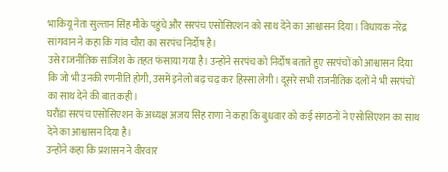भाकियू नेता सुल्तान सिंह मौके पहुंचे और सरपंच एसोसिएशन को साथ देने का आश्वासन दिया। विधायक नरेंद्र सांगवान ने कहा कि गांव चौरा का सरपंच निर्दोष है।
उसे राजनीतिक साजिश के तहत फंसाया गया है। उन्होंने सरपंच को निर्दोष बताते हुए सरपंचों को आश्वासन दिया कि जो भी उनकी रणनीति होगी, उसमें इनेलो बढ़ चढ़ कर हिस्सा लेगी। दूसरे सभी राजनीतिक दलों ने भी सरपंचों का साथ देने की बात कही।
घरौंडा सरपंच एसोसिएशन के अध्यक्ष अजय सिंह राणा ने कहा कि बुधवार को कई संगठनों ने एसोसिएशन का साथ देने का आश्वासन दिया है।
उन्होंने कहा कि प्रशासन ने वीरवार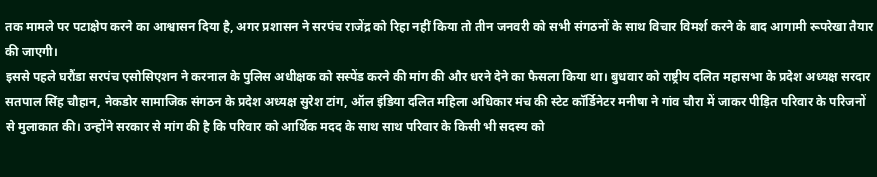तक मामले पर पटाक्षेप करने का आश्वासन दिया है, अगर प्रशासन ने सरपंच राजेंद्र को रिहा नहीं किया तो तीन जनवरी को सभी संगठनों के साथ विचार विमर्श करने के बाद आगामी रूपरेखा तैयार की जाएगी।
इससे पहले घरौंडा सरपंच एसोसिएशन ने करनाल के पुलिस अधीक्षक को सस्पेंड करने की मांग की और धरने देने का फैसला किया था। बुधवार को राष्ट्रीय दलित महासभा के प्रदेश अध्यक्ष सरदार सतपाल सिंह चौहान, नेकडोर सामाजिक संगठन के प्रदेश अध्यक्ष सुरेश टांग, ऑल इंडिया दलित महिला अधिकार मंच की स्टेट कॉर्डिनेटर मनीषा ने गांव चौरा में जाकर पीड़ित परिवार के परिजनों से मुलाकात की। उन्होंने सरकार से मांग की है कि परिवार को आर्थिक मदद के साथ साथ परिवार के किसी भी सदस्य को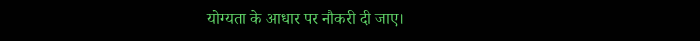योग्यता के आधार पर नौकरी दी जाए।